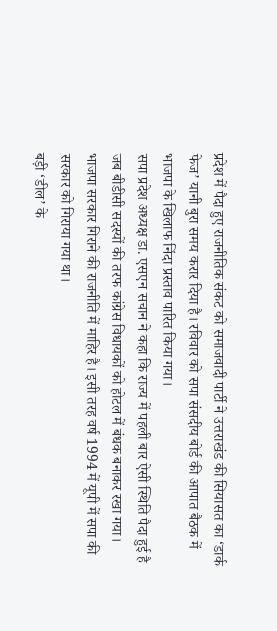प्रदेश में पैदा हुए राजनीतिक संकट को समाजवादी पार्टी ने उत्तराखंड की सियासत का ‘डार्क फेज’ यानी बुरा समय करार दिया है। रविवार को सपा संसदीय बोर्ड की आपात बैठक में भाजपा के खिलाफ निंदा प्रस्ताव पारित किया गया।
सपा प्रदेश अध्यक्ष डा. एसएन सचान ने कहा कि राज्य में पहली बार ऐसी स्थिति पैदा हुई है जब बीडीसी सदस्यों की तरफ कांग्रेस विधायकों को होटल में बंधक बनाकर रखा गया। भाजपा सरकार गिराने की राजनीति में माहिर है। इसी तरह वर्ष 1994 में यूपी में सपा की सरकार को गिराया गया था।
बड़ी ‘डील’ के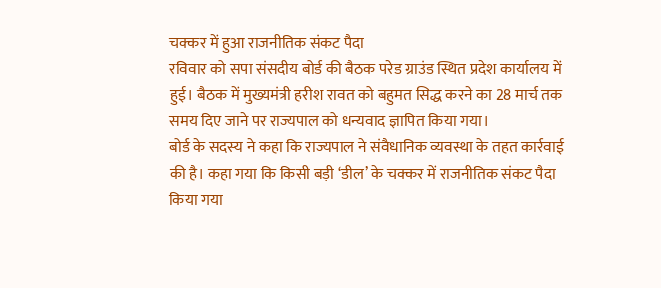चक्कर में हुआ राजनीतिक संकट पैदा
रविवार को सपा संसदीय बोर्ड की बैठक परेड ग्राउंड स्थित प्रदेश कार्यालय में हुई। बैठक में मुख्यमंत्री हरीश रावत को बहुमत सिद्ध करने का 28 मार्च तक समय दिए जाने पर राज्यपाल को धन्यवाद ज्ञापित किया गया।
बोर्ड के सदस्य ने कहा कि राज्यपाल ने संवैधानिक व्यवस्था के तहत कार्रवाई की है। कहा गया कि किसी बड़ी ‘डील’ के चक्कर में राजनीतिक संकट पैदा किया गया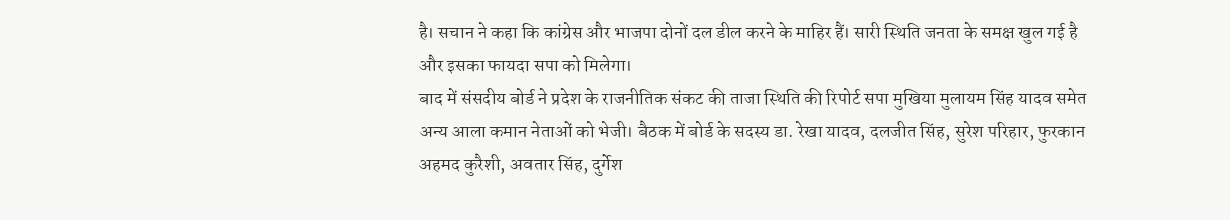है। सचान ने कहा कि कांग्रेस और भाजपा दोनों दल डील करने के माहिर हैं। सारी स्थिति जनता के समक्ष खुल गई है और इसका फायदा सपा को मिलेगा।
बाद में संसदीय बोर्ड ने प्रदेश के राजनीतिक संकट की ताजा स्थिति की रिपोर्ट सपा मुखिया मुलायम सिंह यादव समेत अन्य आला कमान नेताओं को भेजी। बैठक में बोर्ड के सदस्य डा. रेखा यादव, दलजीत सिंह, सुरेश परिहार, फुरकान अहमद कुरैशी, अवतार सिंह, दुर्गेश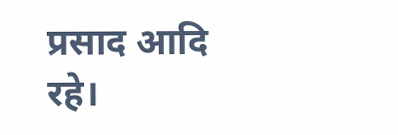प्रसाद आदि रहे।